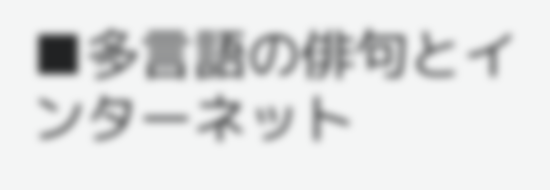■多言語の俳句とインターネット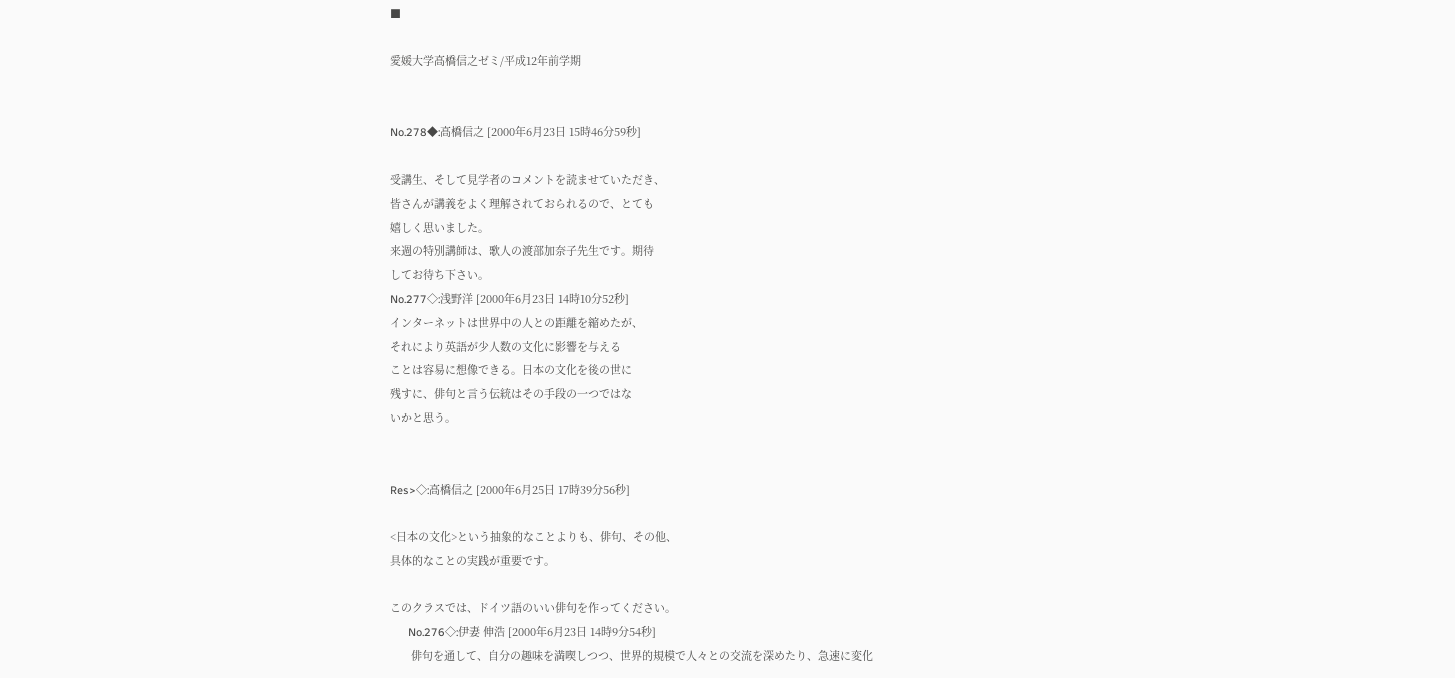■

愛媛大学高橋信之ゼミ/平成12年前学期


No.278◆:高橋信之 [2000年6月23日 15時46分59秒]

受講生、そして見学者のコメントを読ませていただき、
皆さんが講義をよく理解されておられるので、とても
嬉しく思いました。
来週の特別講師は、歌人の渡部加奈子先生です。期待
してお待ち下さい。
No.277◇:浅野洋 [2000年6月23日 14時10分52秒]
インターネットは世界中の人との距離を縮めたが、
それにより英語が少人数の文化に影響を与える
ことは容易に想像できる。日本の文化を後の世に
残すに、俳句と言う伝統はその手段の一つではな
いかと思う。


Res>◇:高橋信之 [2000年6月25日 17時39分56秒]

<日本の文化>という抽象的なことよりも、俳句、その他、
具体的なことの実践が重要です。

このクラスでは、ドイツ語のいい俳句を作ってください。
      No.276◇:伊妻 伸浩 [2000年6月23日 14時9分54秒]
       俳句を通して、自分の趣味を満喫しつつ、世界的規模で人々との交流を深めたり、急速に変化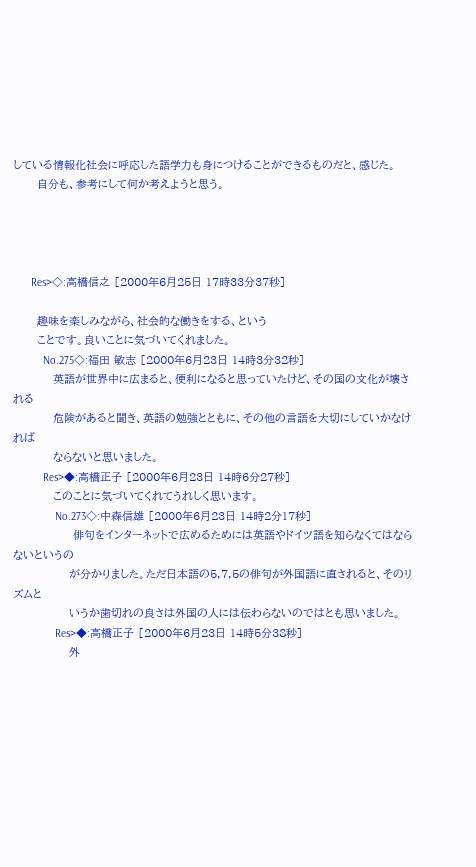している情報化社会に呼応した語学力も身につけることができるものだと、感じた。
      自分も、参考にして何か考えようと思う。




      Res>◇:高橋信之 [2000年6月25日 17時33分37秒]

      趣味を楽しみながら、社会的な働きをする、という
      ことです。良いことに気づいてくれました。
          No.275◇:福田 敏志 [2000年6月23日 14時3分32秒]
          英語が世界中に広まると、便利になると思っていたけど、その国の文化が壊される
          危険があると聞き、英語の勉強とともに、その他の言語を大切にしていかなければ
          ならないと思いました。
          Res>◆:高橋正子 [2000年6月23日 14時6分27秒]
          このことに気づいてくれてうれしく思います。
              No.273◇:中森信雄 [2000年6月23日 14時2分17秒]
               俳句をインターネットで広めるためには英語やドイツ語を知らなくてはならないというの
              が分かりました。ただ日本語の5,7,5の俳句が外国語に直されると、そのリズムと
              いうか歯切れの良さは外国の人には伝わらないのではとも思いました。
              Res>◆:高橋正子 [2000年6月23日 14時5分38秒]
              外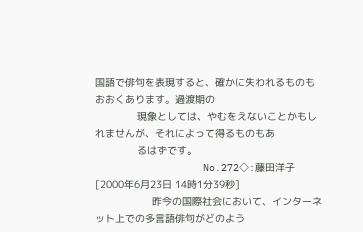国語で俳句を表現すると、確かに失われるものもおおくあります。過渡期の
              現象としては、やむをえないことかもしれませんが、それによって得るものもあ
              るはずです。
                  No.272◇:藤田洋子 [2000年6月23日 14時1分39秒]
                   昨今の国際社会において、インターネット上での多言語俳句がどのよう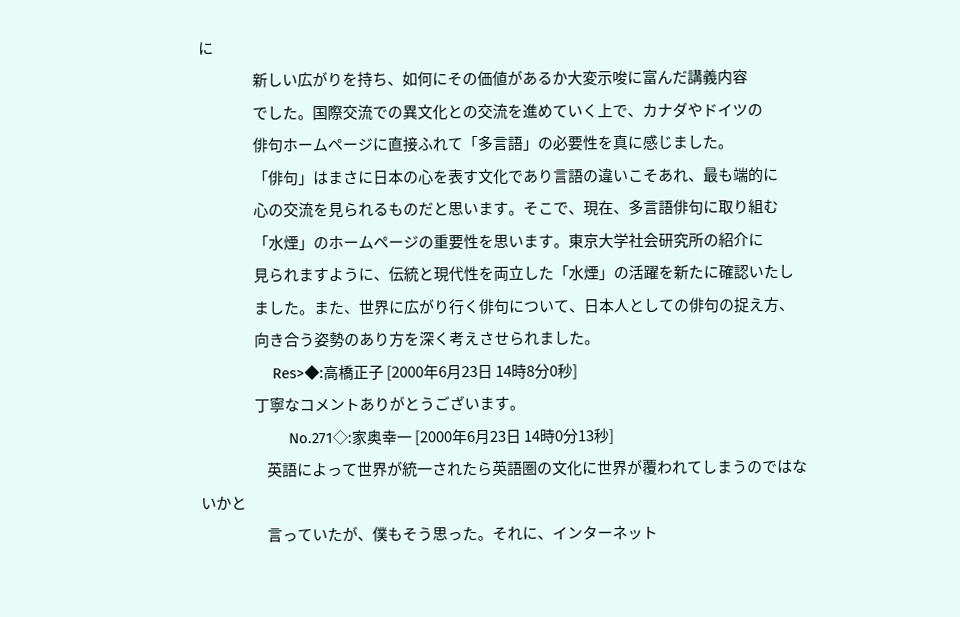に
                  新しい広がりを持ち、如何にその価値があるか大変示唆に富んだ講義内容
                  でした。国際交流での異文化との交流を進めていく上で、カナダやドイツの
                  俳句ホームページに直接ふれて「多言語」の必要性を真に感じました。
                  「俳句」はまさに日本の心を表す文化であり言語の違いこそあれ、最も端的に
                  心の交流を見られるものだと思います。そこで、現在、多言語俳句に取り組む
                  「水煙」のホームページの重要性を思います。東京大学社会研究所の紹介に
                  見られますように、伝統と現代性を両立した「水煙」の活躍を新たに確認いたし
                  ました。また、世界に広がり行く俳句について、日本人としての俳句の捉え方、
                  向き合う姿勢のあり方を深く考えさせられました。
                  Res>◆:高橋正子 [2000年6月23日 14時8分0秒]
                  丁寧なコメントありがとうございます。
                      No.271◇:家奥幸一 [2000年6月23日 14時0分13秒]
                      英語によって世界が統一されたら英語圏の文化に世界が覆われてしまうのではないかと
                      言っていたが、僕もそう思った。それに、インターネット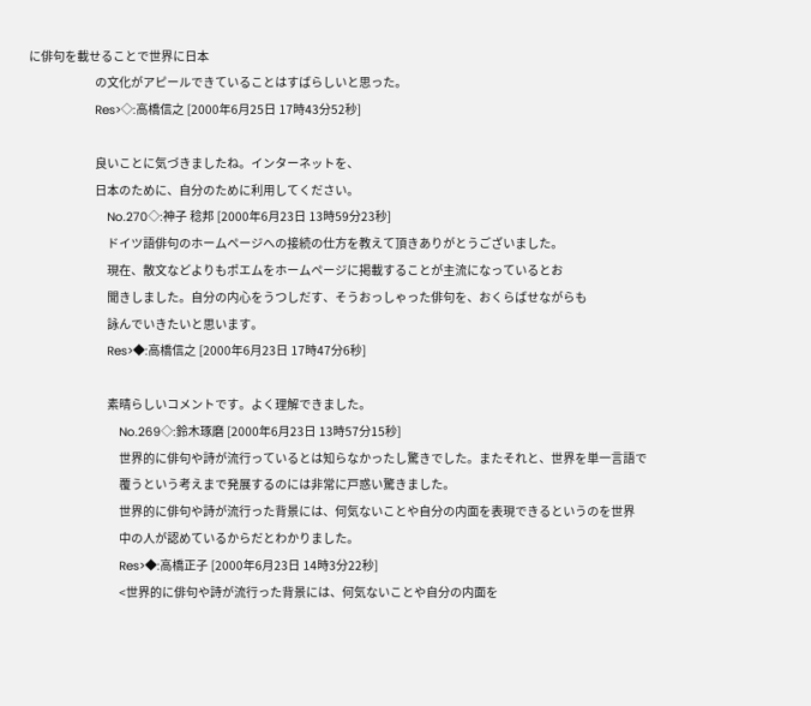に俳句を載せることで世界に日本
                      の文化がアピールできていることはすばらしいと思った。
                      Res>◇:高橋信之 [2000年6月25日 17時43分52秒]

                      良いことに気づきましたね。インターネットを、
                      日本のために、自分のために利用してください。
                          No.270◇:神子 稔邦 [2000年6月23日 13時59分23秒]
                          ドイツ語俳句のホームページへの接続の仕方を教えて頂きありがとうございました。
                          現在、散文などよりもポエムをホームページに掲載することが主流になっているとお
                          聞きしました。自分の内心をうつしだす、そうおっしゃった俳句を、おくらばせながらも
                          詠んでいきたいと思います。
                          Res>◆:高橋信之 [2000年6月23日 17時47分6秒]

                          素晴らしいコメントです。よく理解できました。
                              No.269◇:鈴木琢磨 [2000年6月23日 13時57分15秒]
                              世界的に俳句や詩が流行っているとは知らなかったし驚きでした。またそれと、世界を単一言語で
                              覆うという考えまで発展するのには非常に戸惑い驚きました。
                              世界的に俳句や詩が流行った背景には、何気ないことや自分の内面を表現できるというのを世界
                              中の人が認めているからだとわかりました。
                              Res>◆:高橋正子 [2000年6月23日 14時3分22秒]
                              <世界的に俳句や詩が流行った背景には、何気ないことや自分の内面を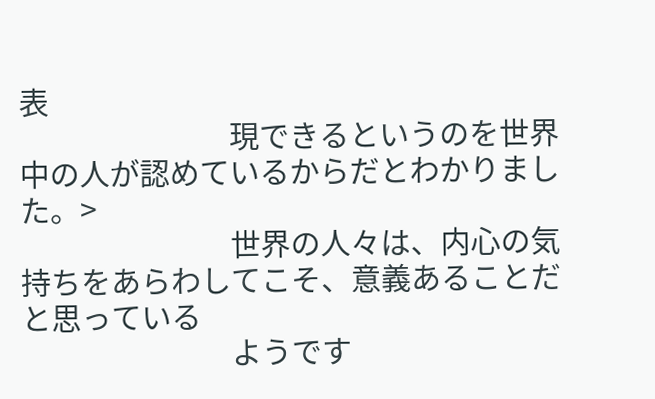表
                              現できるというのを世界 中の人が認めているからだとわかりました。>
                              世界の人々は、内心の気持ちをあらわしてこそ、意義あることだと思っている
                              ようです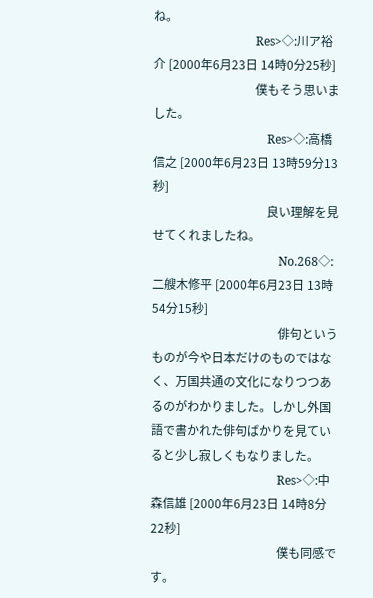ね。
                                  Res>◇:川ア裕介 [2000年6月23日 14時0分25秒]
                                  僕もそう思いました。
                                      Res>◇:高橋信之 [2000年6月23日 13時59分13秒]
                                      良い理解を見せてくれましたね。
                                          No.268◇:二艘木修平 [2000年6月23日 13時54分15秒]
                                          俳句というものが今や日本だけのものではなく、万国共通の文化になりつつあるのがわかりました。しかし外国語で書かれた俳句ばかりを見ていると少し寂しくもなりました。
                                          Res>◇:中森信雄 [2000年6月23日 14時8分22秒]
                                          僕も同感です。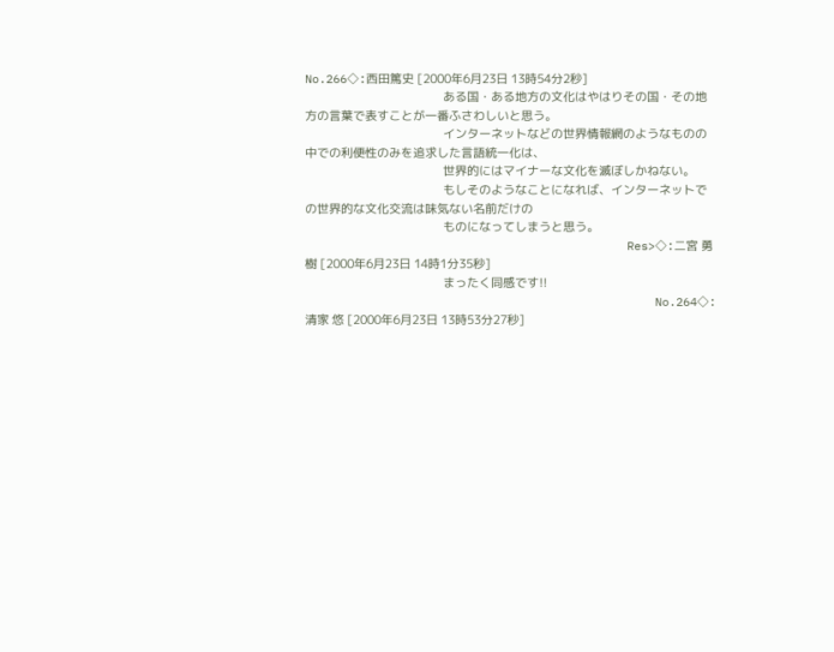No.266◇:西田篤史 [2000年6月23日 13時54分2秒]
                                              ある国・ある地方の文化はやはりその国・その地方の言葉で表すことが一番ふさわしいと思う。
                                              インターネットなどの世界情報網のようなものの中での利便性のみを追求した言語統一化は、
                                              世界的にはマイナーな文化を滅ぼしかねない。
                                              もしそのようなことになれば、インターネットでの世界的な文化交流は味気ない名前だけの
                                              ものになってしまうと思う。
                                              Res>◇:二宮 勇樹 [2000年6月23日 14時1分35秒]
                                              まったく同感です!!
                                                  No.264◇:清家 悠 [2000年6月23日 13時53分27秒]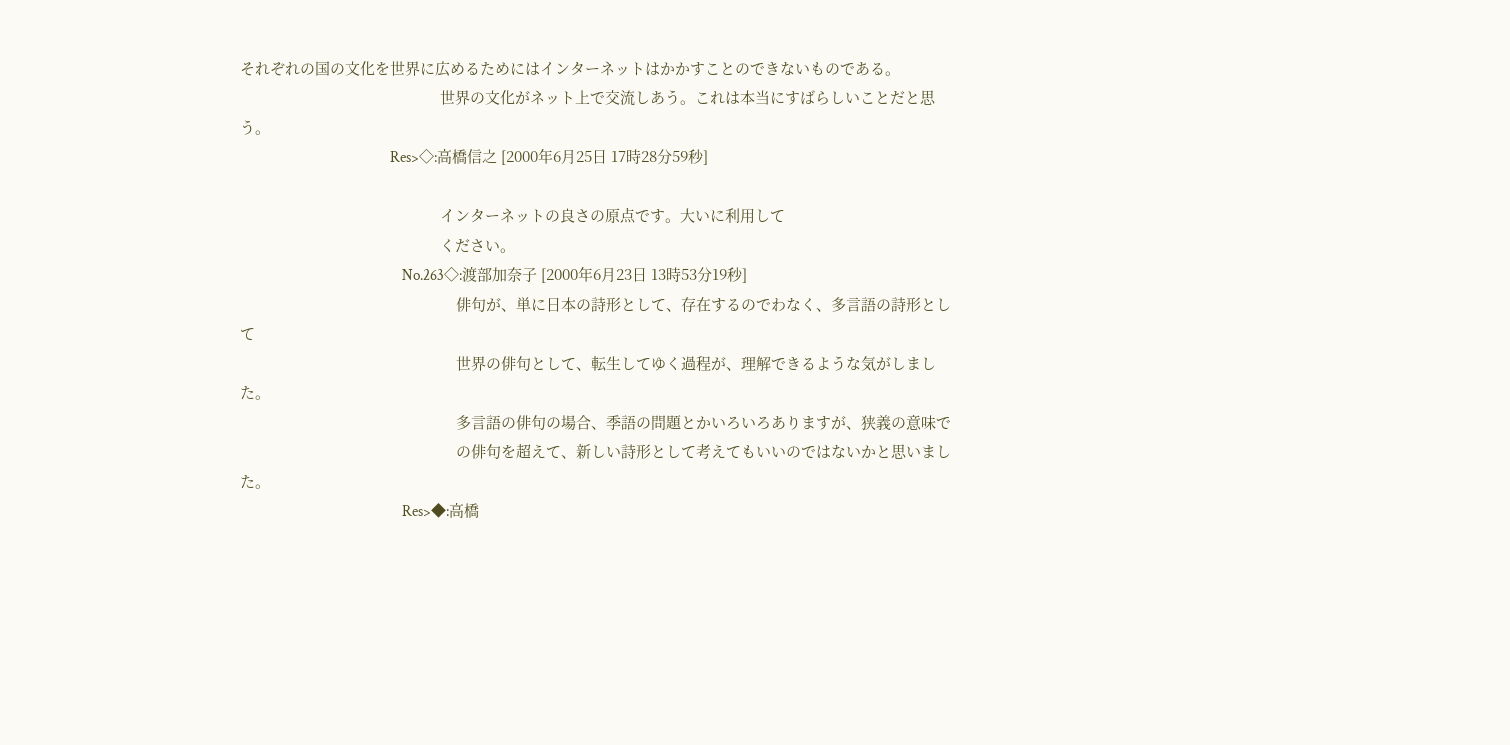それぞれの国の文化を世界に広めるためにはインターネットはかかすことのできないものである。
                                                  世界の文化がネット上で交流しあう。これは本当にすばらしいことだと思う。
                                                  Res>◇:高橋信之 [2000年6月25日 17時28分59秒]

                                                  インターネットの良さの原点です。大いに利用して
                                                  ください。
                                                      No.263◇:渡部加奈子 [2000年6月23日 13時53分19秒]
                                                      俳句が、単に日本の詩形として、存在するのでわなく、多言語の詩形として
                                                      世界の俳句として、転生してゆく過程が、理解できるような気がしました。
                                                      多言語の俳句の場合、季語の問題とかいろいろありますが、狭義の意味で
                                                      の俳句を超えて、新しい詩形として考えてもいいのではないかと思いました。
                                                      Res>◆:高橋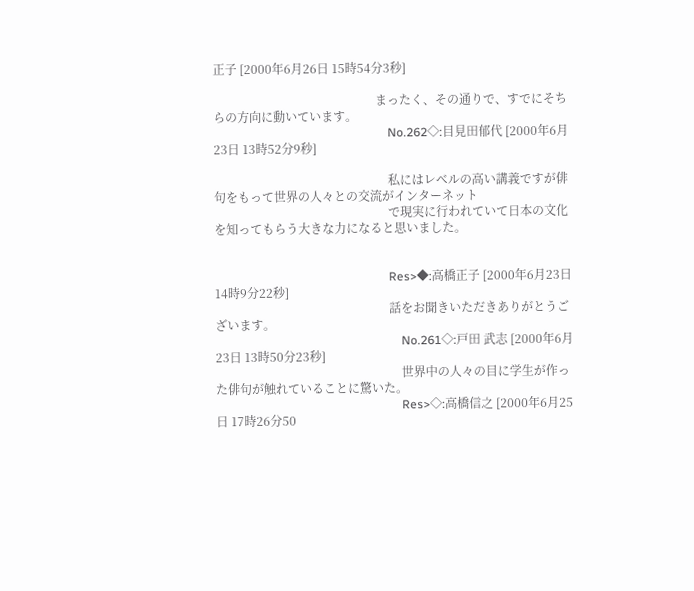正子 [2000年6月26日 15時54分3秒]

                                                      まったく、その通りで、すでにそちらの方向に動いています。
                                                          No.262◇:目見田郁代 [2000年6月23日 13時52分9秒]

                                                          私にはレベルの高い講義ですが俳句をもって世界の人々との交流がインターネット
                                                          で現実に行われていて日本の文化を知ってもらう大きな力になると思いました。


                                                          Res>◆:高橋正子 [2000年6月23日 14時9分22秒]
                                                          話をお聞きいただきありがとうございます。
                                                              No.261◇:戸田 武志 [2000年6月23日 13時50分23秒]
                                                              世界中の人々の目に学生が作った俳句が触れていることに驚いた。
                                                              Res>◇:高橋信之 [2000年6月25日 17時26分50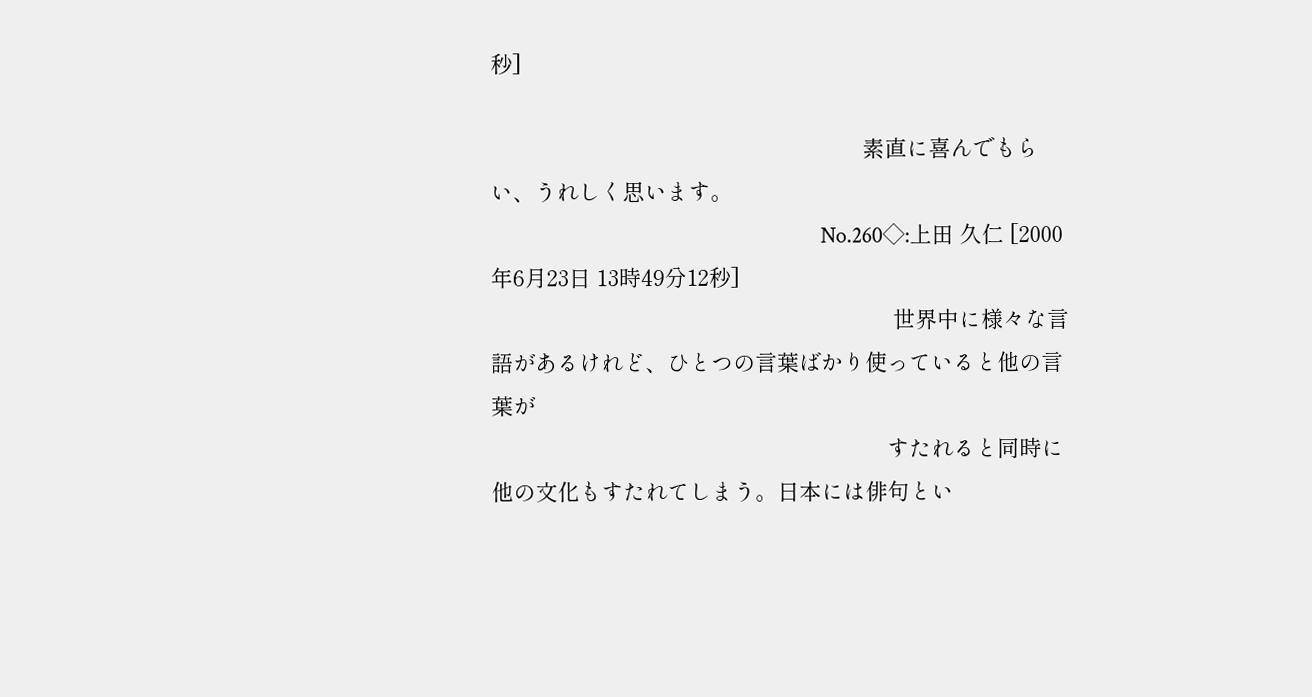秒]

                                                              素直に喜んでもらい、うれしく思います。
                                                                  No.260◇:上田 久仁 [2000年6月23日 13時49分12秒]
                                                                   世界中に様々な言語があるけれど、ひとつの言葉ばかり使っていると他の言葉が
                                                                  すたれると同時に他の文化もすたれてしまう。日本には俳句とい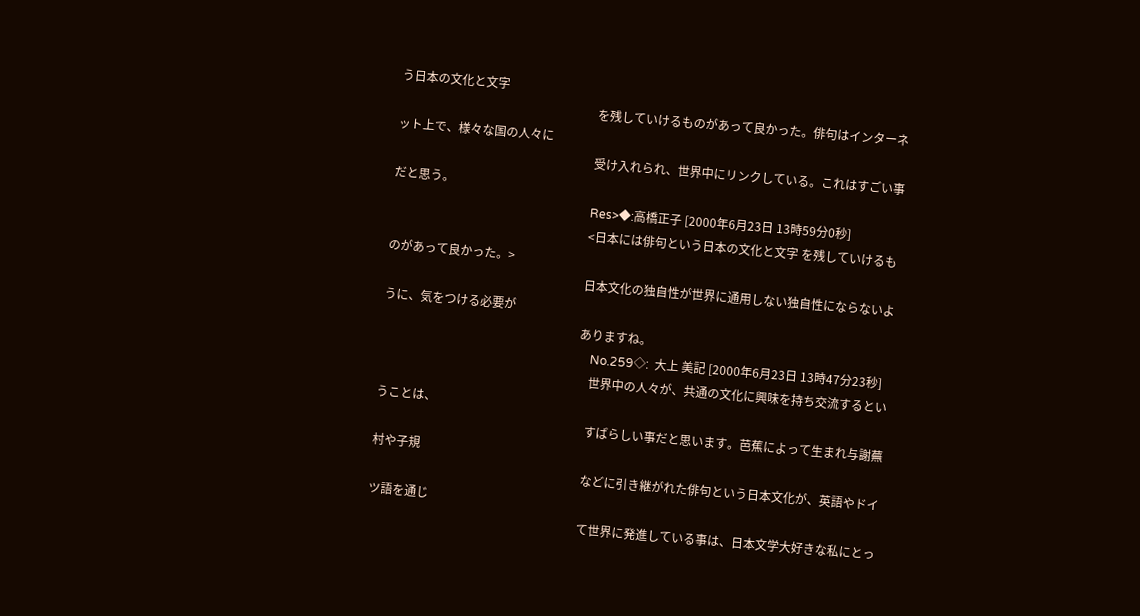う日本の文化と文字
                                                                  を残していけるものがあって良かった。俳句はインターネット上で、様々な国の人々に
                                                                  受け入れられ、世界中にリンクしている。これはすごい事だと思う。
                                                                  Res>◆:高橋正子 [2000年6月23日 13時59分0秒]
                                                                  <日本には俳句という日本の文化と文字 を残していけるものがあって良かった。>
                                                                  日本文化の独自性が世界に通用しない独自性にならないように、気をつける必要が
                                                                  ありますね。
                                                                      No.259◇:  大上 美記 [2000年6月23日 13時47分23秒]
                                                                      世界中の人々が、共通の文化に興味を持ち交流するということは、
                                                                      すばらしい事だと思います。芭蕉によって生まれ与謝蕪村や子規
                                                                      などに引き継がれた俳句という日本文化が、英語やドイツ語を通じ
                                                                      て世界に発進している事は、日本文学大好きな私にとっ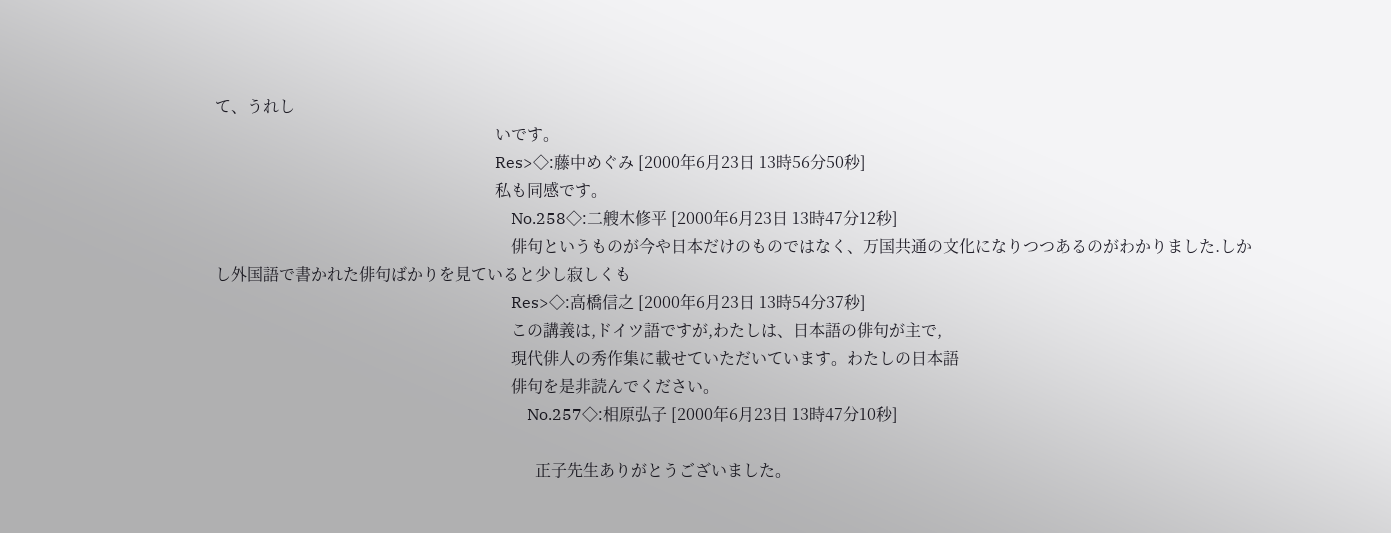て、うれし
                                                                      いです。
                                                                      Res>◇:藤中めぐみ [2000年6月23日 13時56分50秒]
                                                                      私も同感です。
                                                                          No.258◇:二艘木修平 [2000年6月23日 13時47分12秒]
                                                                          俳句というものが今や日本だけのものではなく、万国共通の文化になりつつあるのがわかりました.しかし外国語で書かれた俳句ばかりを見ていると少し寂しくも
                                                                          Res>◇:高橋信之 [2000年6月23日 13時54分37秒]
                                                                          この講義は,ドイツ語ですが,わたしは、日本語の俳句が主で,
                                                                          現代俳人の秀作集に載せていただいています。わたしの日本語
                                                                          俳句を是非読んでください。
                                                                              No.257◇:相原弘子 [2000年6月23日 13時47分10秒]

                                                                                正子先生ありがとうございました。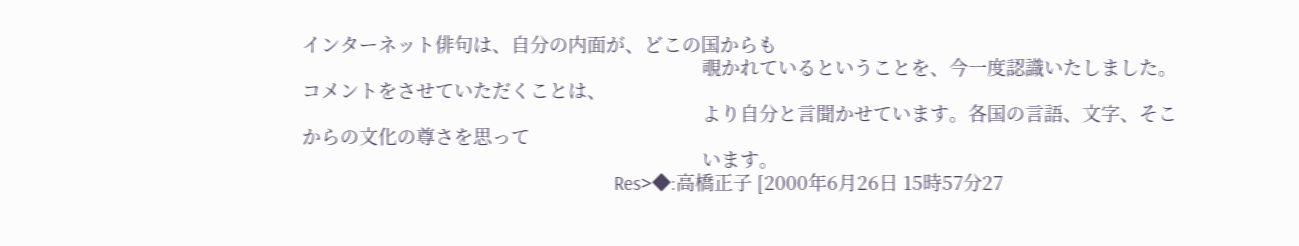インターネット俳句は、自分の内面が、どこの国からも
                                                                                覗かれているということを、今一度認識いたしました。コメントをさせていただくことは、
                                                                                より自分と言聞かせています。各国の言語、文字、そこからの文化の尊さを思って
                                                                                います。
                                                                              Res>◆:高橋正子 [2000年6月26日 15時57分27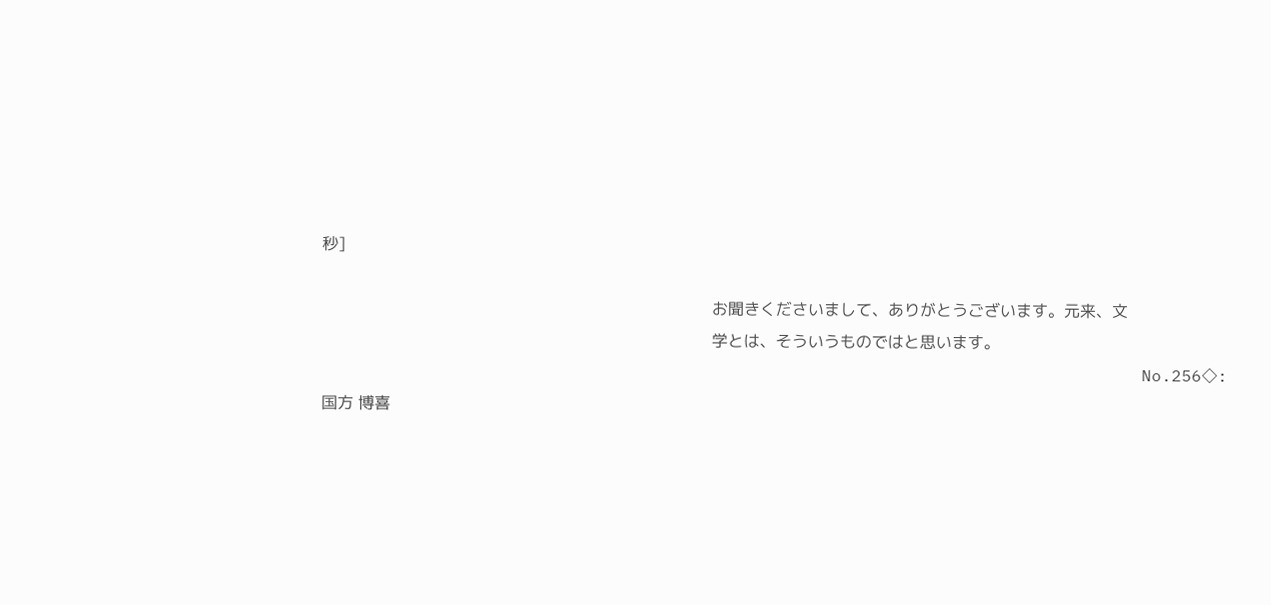秒]

                                                                              お聞きくださいまして、ありがとうございます。元来、文
                                                                              学とは、そういうものではと思います。
                                                                                  No.256◇:国方 博喜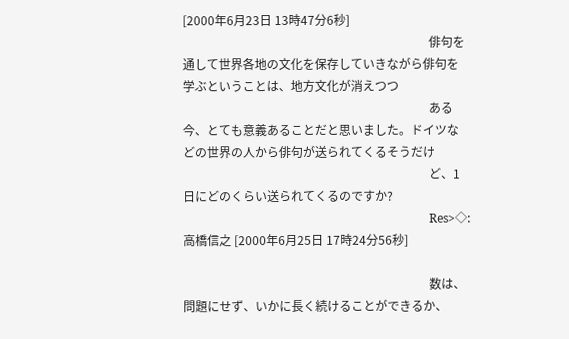[2000年6月23日 13時47分6秒]
                                                                                  俳句を通して世界各地の文化を保存していきながら俳句を学ぶということは、地方文化が消えつつ
                                                                                  ある今、とても意義あることだと思いました。ドイツなどの世界の人から俳句が送られてくるそうだけ
                                                                                  ど、1日にどのくらい送られてくるのですか?
                                                                                  Res>◇:高橋信之 [2000年6月25日 17時24分56秒]

                                                                                  数は、問題にせず、いかに長く続けることができるか、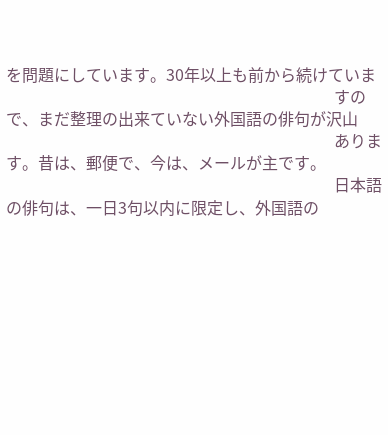を問題にしています。30年以上も前から続けていま
                                                                                  すので、まだ整理の出来ていない外国語の俳句が沢山
                                                                                  あります。昔は、郵便で、今は、メールが主です。
                                                                                  日本語の俳句は、一日3句以内に限定し、外国語の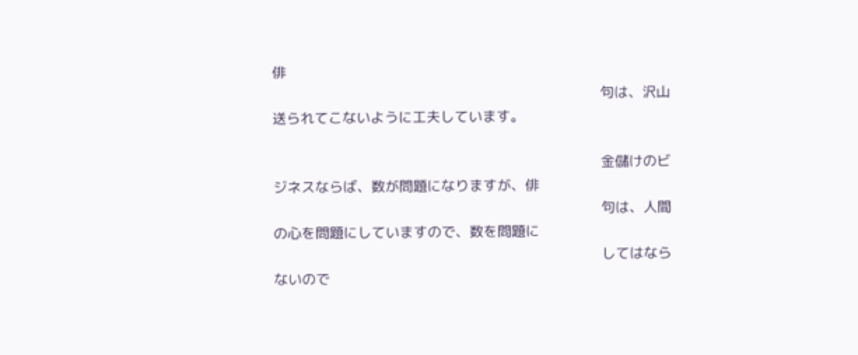俳
                                                                                  句は、沢山送られてこないように工夫しています。

                                                                                  金儲けのビジネスならば、数が問題になりますが、俳
                                                                                  句は、人間の心を問題にしていますので、数を問題に
                                                                                  してはならないので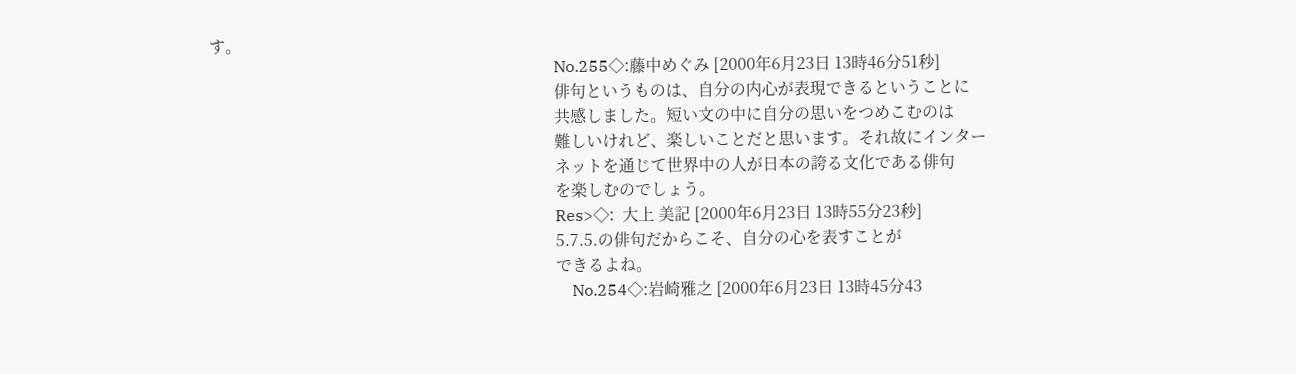す。
                                                                                      No.255◇:藤中めぐみ [2000年6月23日 13時46分51秒]
                                                                                      俳句というものは、自分の内心が表現できるということに
                                                                                      共感しました。短い文の中に自分の思いをつめこむのは
                                                                                      難しいけれど、楽しいことだと思います。それ故にインター
                                                                                      ネットを通じて世界中の人が日本の誇る文化である俳句
                                                                                      を楽しむのでしょう。
                                                                                      Res>◇:  大上 美記 [2000年6月23日 13時55分23秒]
                                                                                      5.7.5.の俳句だからこそ、自分の心を表すことが
                                                                                      できるよね。
                                                                                          No.254◇:岩崎雅之 [2000年6月23日 13時45分43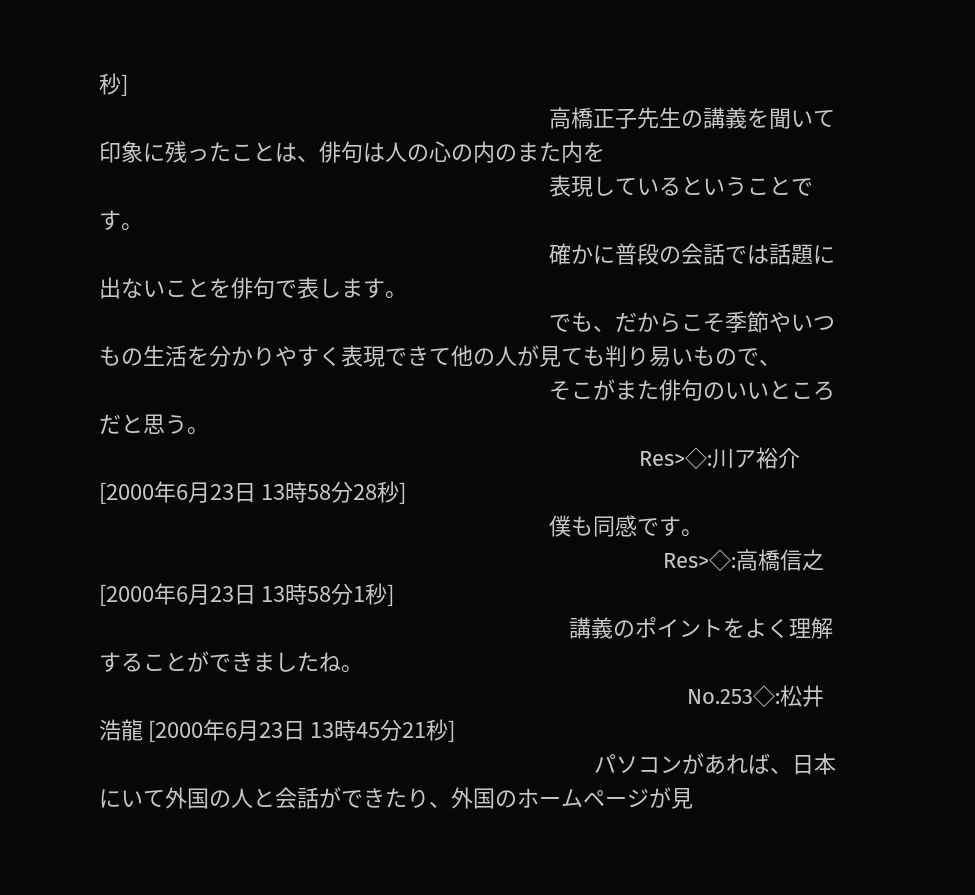秒]
                                                                                          高橋正子先生の講義を聞いて印象に残ったことは、俳句は人の心の内のまた内を
                                                                                          表現しているということです。
                                                                                          確かに普段の会話では話題に出ないことを俳句で表します。
                                                                                          でも、だからこそ季節やいつもの生活を分かりやすく表現できて他の人が見ても判り易いもので、
                                                                                          そこがまた俳句のいいところだと思う。
                                                                                          Res>◇:川ア裕介 [2000年6月23日 13時58分28秒]
                                                                                          僕も同感です。
                                                                                              Res>◇:高橋信之 [2000年6月23日 13時58分1秒]
                                                                                              講義のポイントをよく理解することができましたね。
                                                                                                  No.253◇:松井 浩龍 [2000年6月23日 13時45分21秒]
                                                                                                   パソコンがあれば、日本にいて外国の人と会話ができたり、外国のホームページが見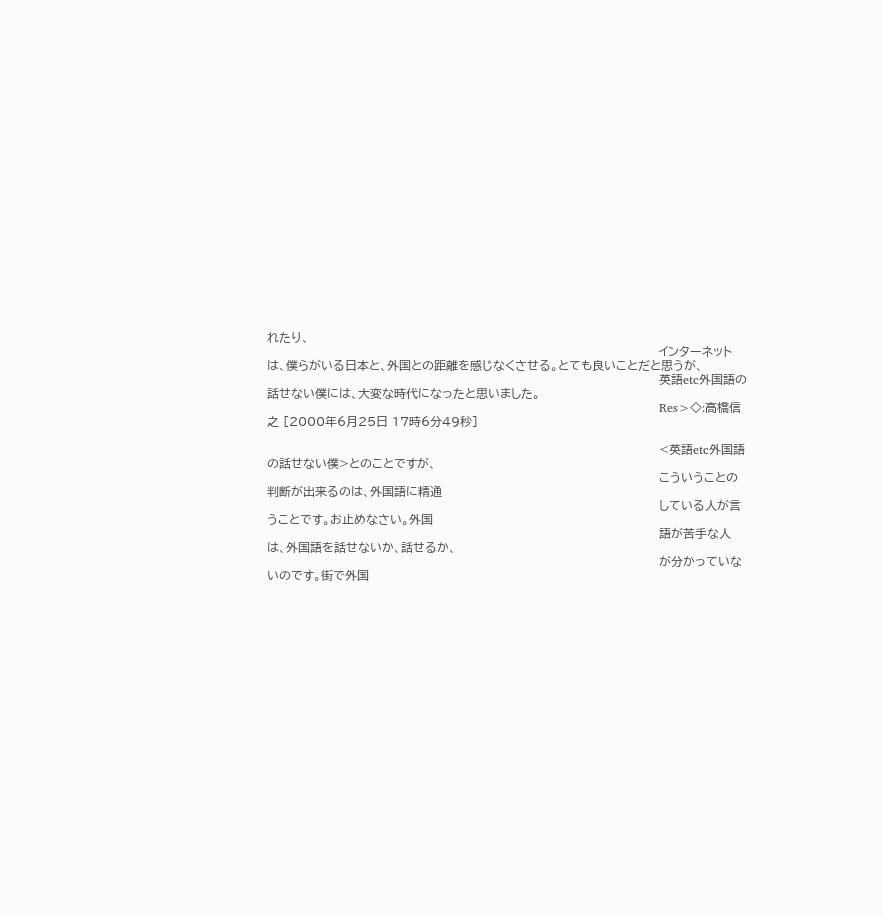れたり、
                                                                                                  インターネットは、僕らがいる日本と、外国との距離を感じなくさせる。とても良いことだと思うが、
                                                                                                  英語etc外国語の話せない僕には、大変な時代になったと思いました。
                                                                                                  Res>◇:高橋信之 [2000年6月25日 17時6分49秒]

                                                                                                  <英語etc外国語の話せない僕>とのことですが、
                                                                                                  こういうことの判断が出来るのは、外国語に精通
                                                                                                  している人が言うことです。お止めなさい。外国
                                                                                                  語が苦手な人は、外国語を話せないか、話せるか、
                                                                                                  が分かっていないのです。街で外国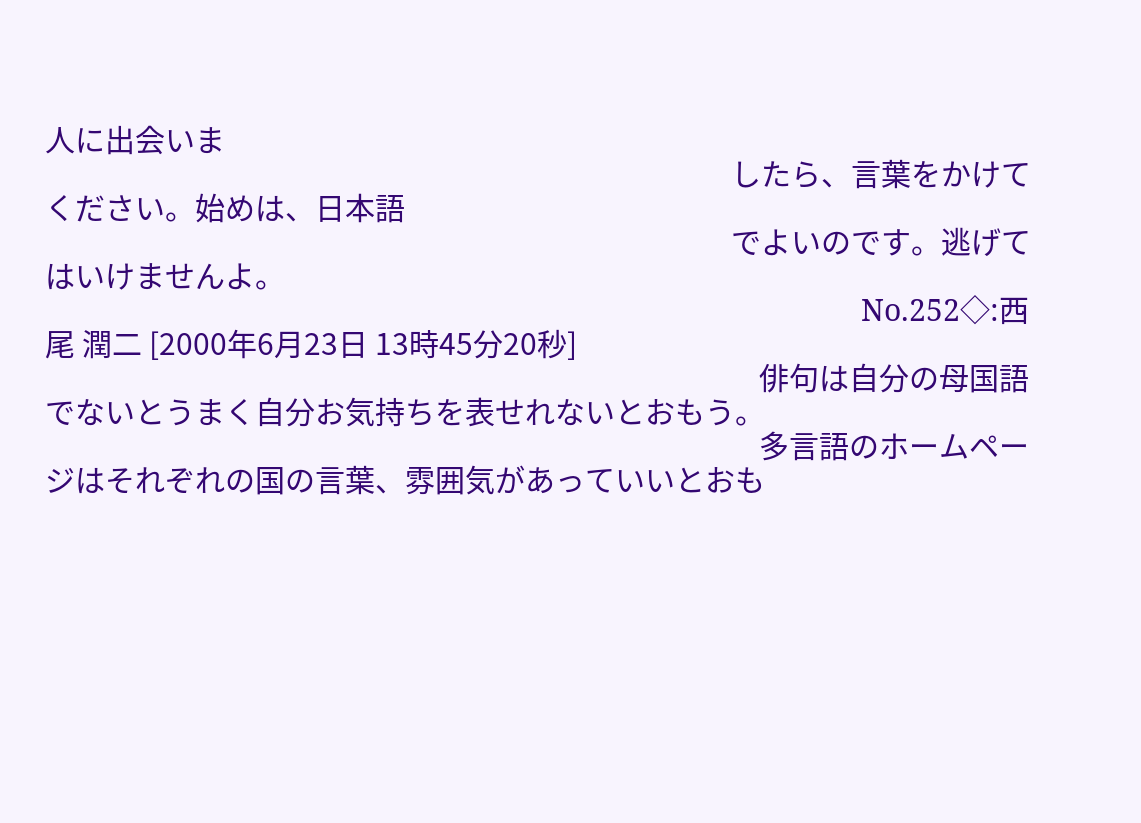人に出会いま
                                                                                                  したら、言葉をかけてください。始めは、日本語
                                                                                                  でよいのです。逃げてはいけませんよ。
                                                                                                      No.252◇:西尾 潤二 [2000年6月23日 13時45分20秒]
                                                                                                      俳句は自分の母国語でないとうまく自分お気持ちを表せれないとおもう。
                                                                                                      多言語のホームページはそれぞれの国の言葉、雰囲気があっていいとおも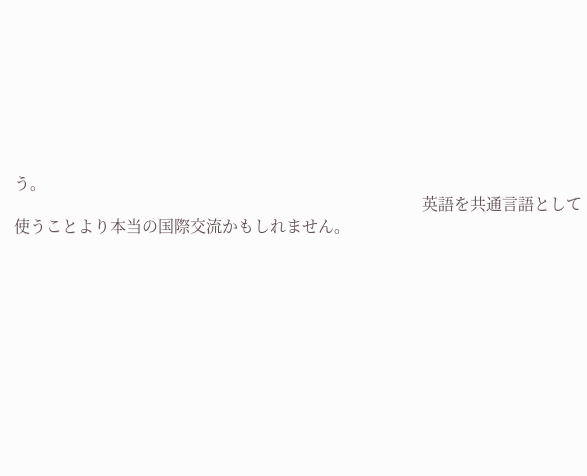う。
                                                                                                      英語を共通言語として使うことより本当の国際交流かもしれません。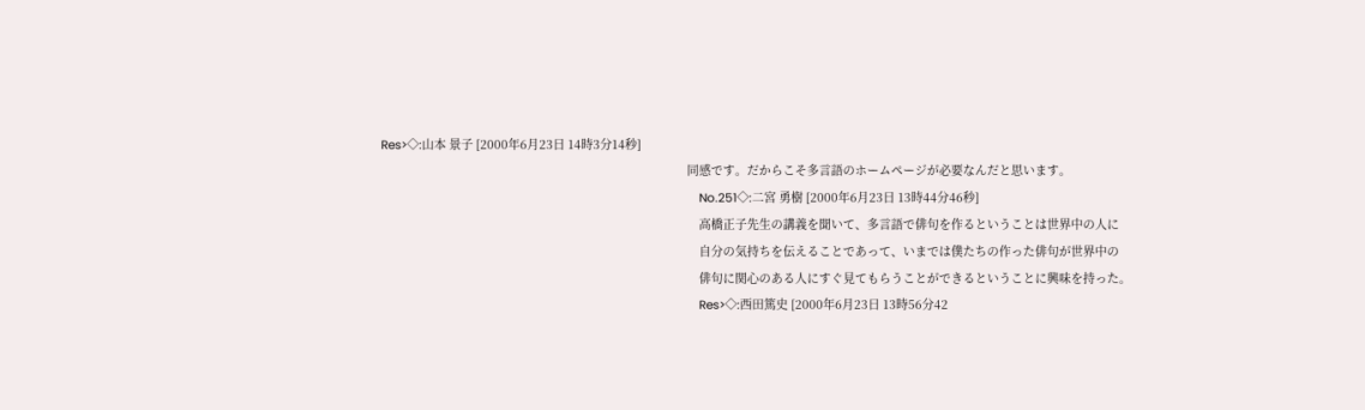Res>◇:山本 景子 [2000年6月23日 14時3分14秒]
                                                                                                      同感です。だからこそ多言語のホームページが必要なんだと思います。
                                                                                                          No.251◇:二宮 勇樹 [2000年6月23日 13時44分46秒]
                                                                                                          高橋正子先生の講義を聞いて、多言語で俳句を作るということは世界中の人に
                                                                                                          自分の気持ちを伝えることであって、いまでは僕たちの作った俳句が世界中の
                                                                                                          俳句に関心のある人にすぐ見てもらうことができるということに興味を持った。
                                                                                                          Res>◇:西田篤史 [2000年6月23日 13時56分42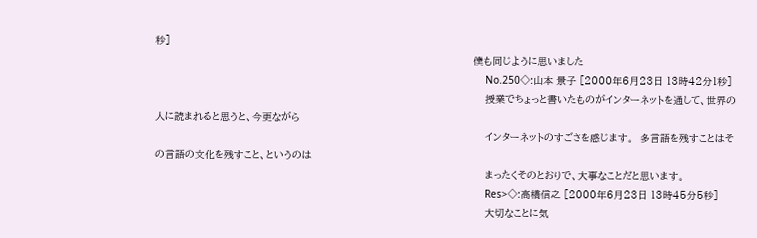秒]
                                                                                                          僕も同じように思いました
                                                                                                              No.250◇:山本 景子 [2000年6月23日 13時42分1秒]
                                                                                                              授業でちょっと書いたものがインターネットを通して、世界の人に読まれると思うと、今更ながら
                                                                                                              インターネットのすごさを感じます。  多言語を残すことはその言語の文化を残すこと、というのは
                                                                                                              まったくそのとおりで、大事なことだと思います。
                                                                                                              Res>◇:高橋信之 [2000年6月23日 13時45分5秒]
                                                                                                              大切なことに気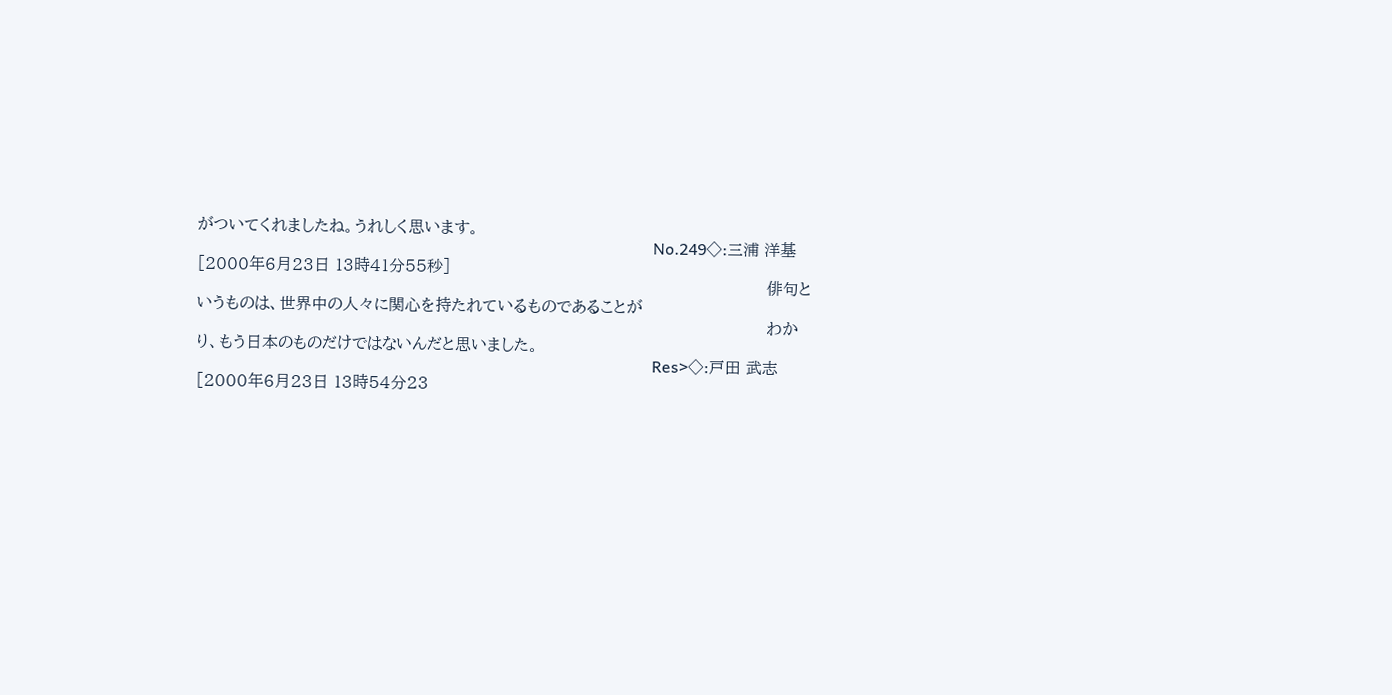がついてくれましたね。うれしく思います。
                                                                                                                  No.249◇:三浦 洋基 [2000年6月23日 13時41分55秒]
                                                                                                                  俳句というものは、世界中の人々に関心を持たれているものであることが
                                                                                                                  わかり、もう日本のものだけではないんだと思いました。
                                                                                                                  Res>◇:戸田 武志 [2000年6月23日 13時54分23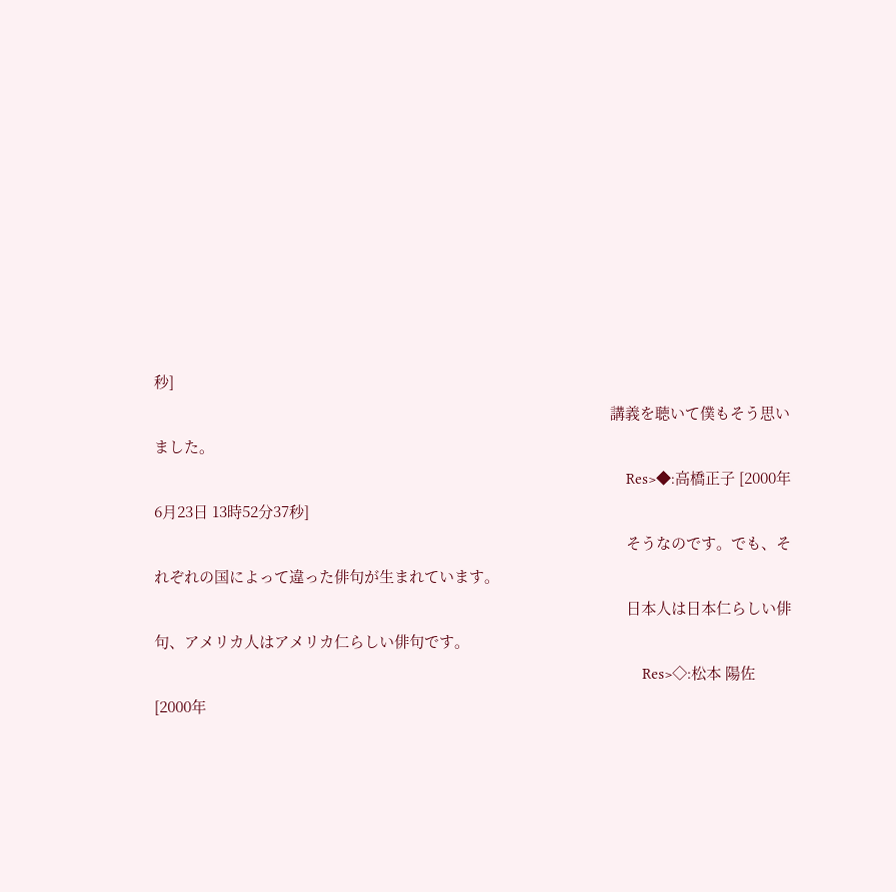秒]
                                                                                                                  講義を聴いて僕もそう思いました。
                                                                                                                      Res>◆:高橋正子 [2000年6月23日 13時52分37秒]
                                                                                                                      そうなのです。でも、それぞれの国によって違った俳句が生まれています。
                                                                                                                      日本人は日本仁らしい俳句、アメリカ人はアメリカ仁らしい俳句です。
                                                                                                                          Res>◇:松本 陽佐 [2000年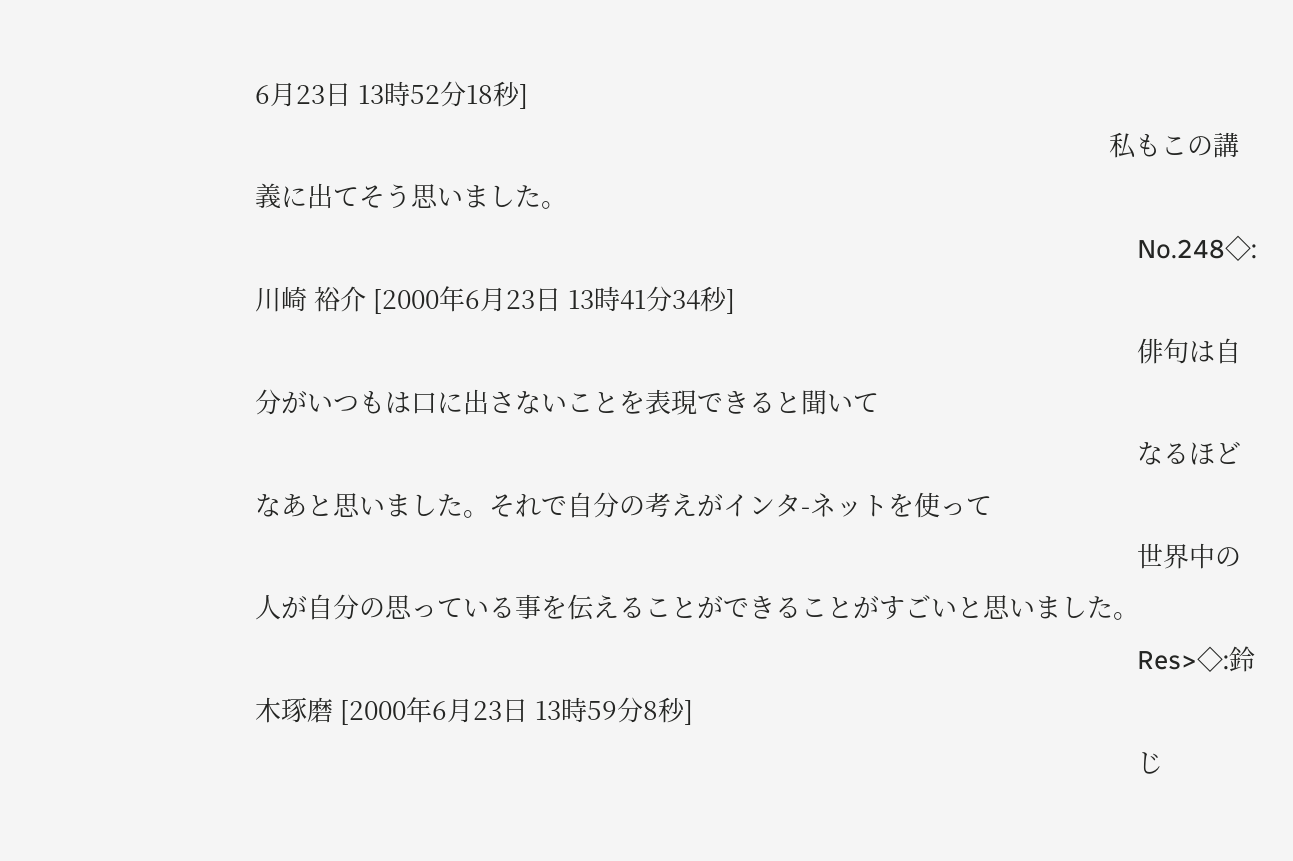6月23日 13時52分18秒]
                                                                                                                          私もこの講義に出てそう思いました。
                                                                                                                              No.248◇:川崎 裕介 [2000年6月23日 13時41分34秒]
                                                                                                                              俳句は自分がいつもは口に出さないことを表現できると聞いて
                                                                                                                              なるほどなあと思いました。それで自分の考えがインタ-ネットを使って
                                                                                                                              世界中の人が自分の思っている事を伝えることができることがすごいと思いました。
                                                                                                                              Res>◇:鈴木琢磨 [2000年6月23日 13時59分8秒]
                                                                                                                              じ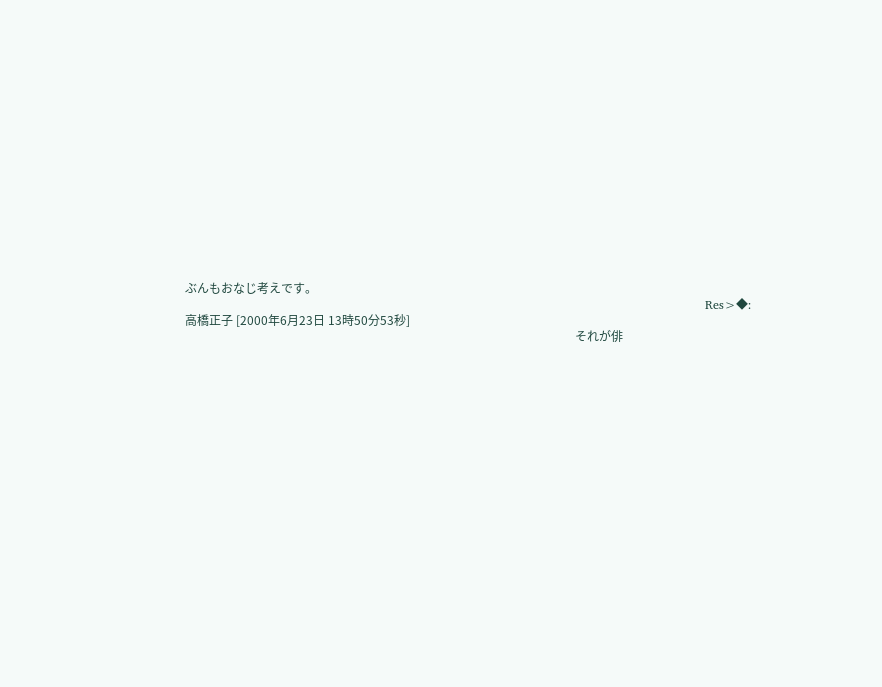ぶんもおなじ考えです。
                                                                                                                                  Res>◆:高橋正子 [2000年6月23日 13時50分53秒]
                                                                                                                                  それが俳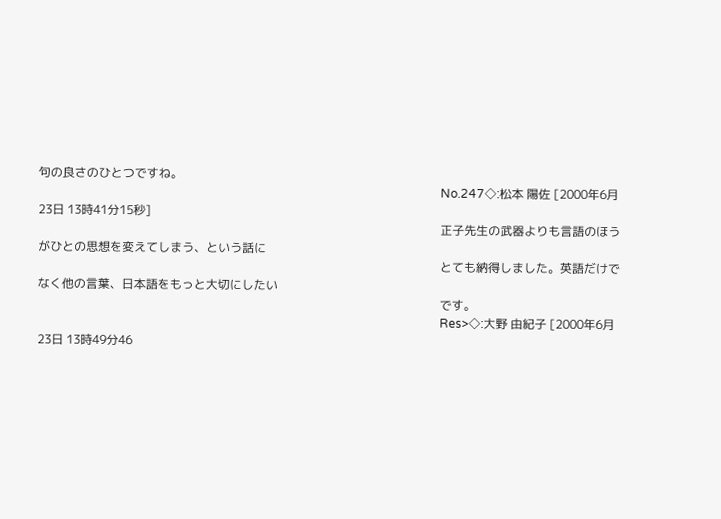句の良さのひとつですね。
                                                                                                                                      No.247◇:松本 陽佐 [2000年6月23日 13時41分15秒]
                                                                                                                                      正子先生の武器よりも言語のほうがひとの思想を変えてしまう、という話に
                                                                                                                                      とても納得しました。英語だけでなく他の言葉、日本語をもっと大切にしたい
                                                                                                                                      です。
                                                                                                                                      Res>◇:大野 由紀子 [2000年6月23日 13時49分46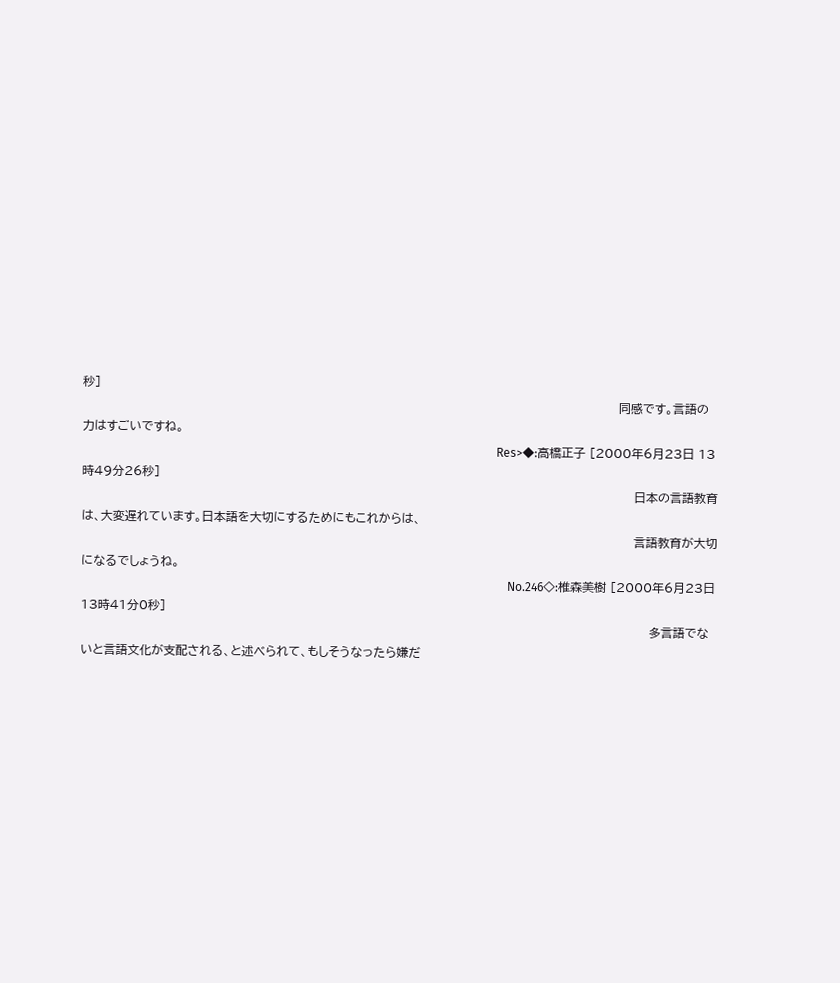秒]
                                                                                                                                      同感です。言語の力はすごいですね。
                                                                                                                                          Res>◆:高橋正子 [2000年6月23日 13時49分26秒]
                                                                                                                                          日本の言語教育は、大変遅れています。日本語を大切にするためにもこれからは、
                                                                                                                                          言語教育が大切になるでしょうね。
                                                                                                                                              No.246◇:椎森美樹 [2000年6月23日 13時41分0秒]
                                                                                                                                              多言語でないと言語文化が支配される、と述べられて、もしそうなったら嫌だ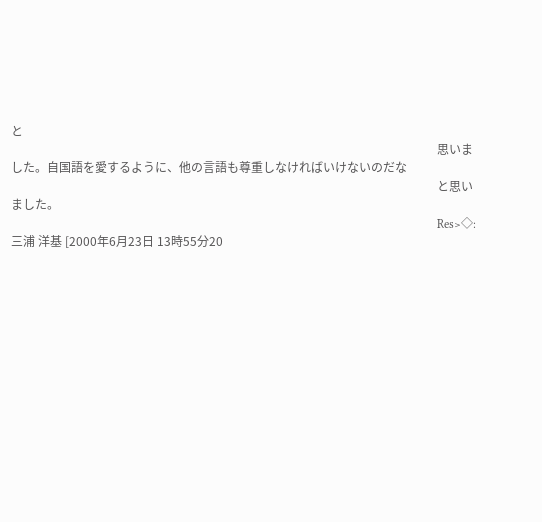と
                                                                                                                                              思いました。自国語を愛するように、他の言語も尊重しなければいけないのだな
                                                                                                                                              と思いました。
                                                                                                                                              Res>◇:三浦 洋基 [2000年6月23日 13時55分20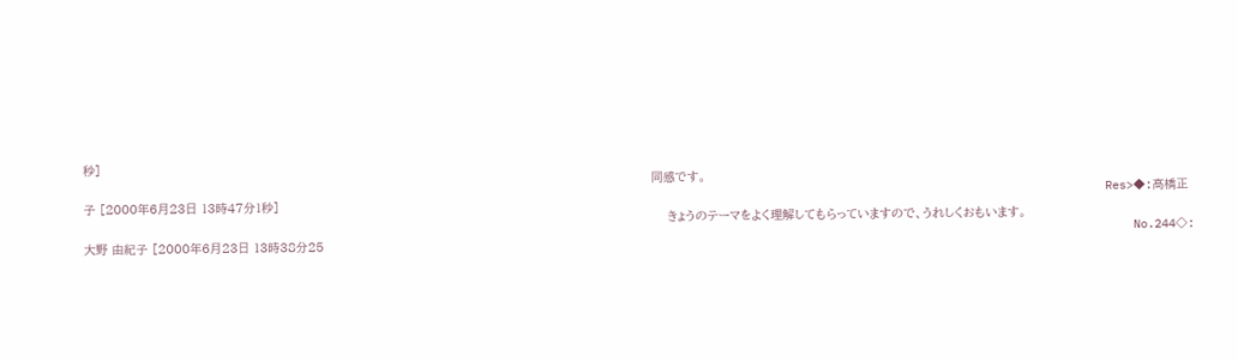秒]
                                                                                                                                              同感です。
                                                                                                                                                  Res>◆:高橋正子 [2000年6月23日 13時47分1秒]
                                                                                                                                                  きょうのテーマをよく理解してもらっていますので、うれしくおもいます。
                                                                                                                                                      No.244◇:大野 由紀子 [2000年6月23日 13時38分25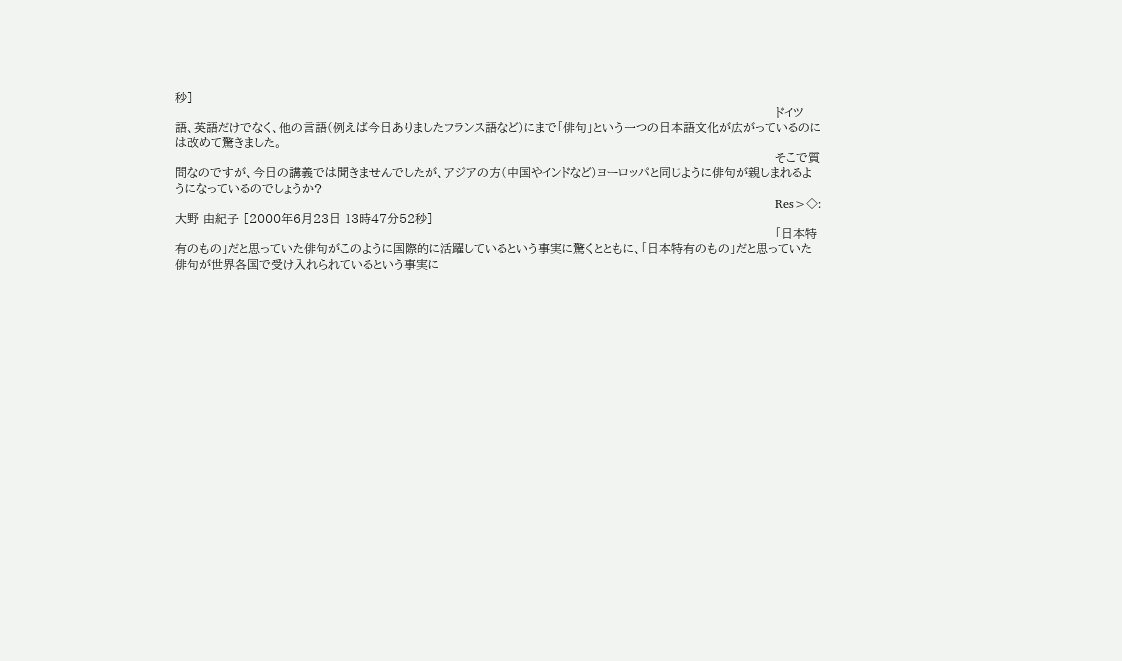秒]
                                                                                                                                                      ドイツ語、英語だけでなく、他の言語(例えば今日ありましたフランス語など)にまで「俳句」という一つの日本語文化が広がっているのには改めて驚きました。
                                                                                                                                                      そこで質問なのですが、今日の講義では聞きませんでしたが、アジアの方(中国やインドなど)ヨーロッパと同じように俳句が親しまれるようになっているのでしょうか?
                                                                                                                                                      Res>◇:大野 由紀子 [2000年6月23日 13時47分52秒]
                                                                                                                                                      「日本特有のもの」だと思っていた俳句がこのように国際的に活躍しているという事実に驚くとともに、「日本特有のもの」だと思っていた俳句が世界各国で受け入れられているという事実に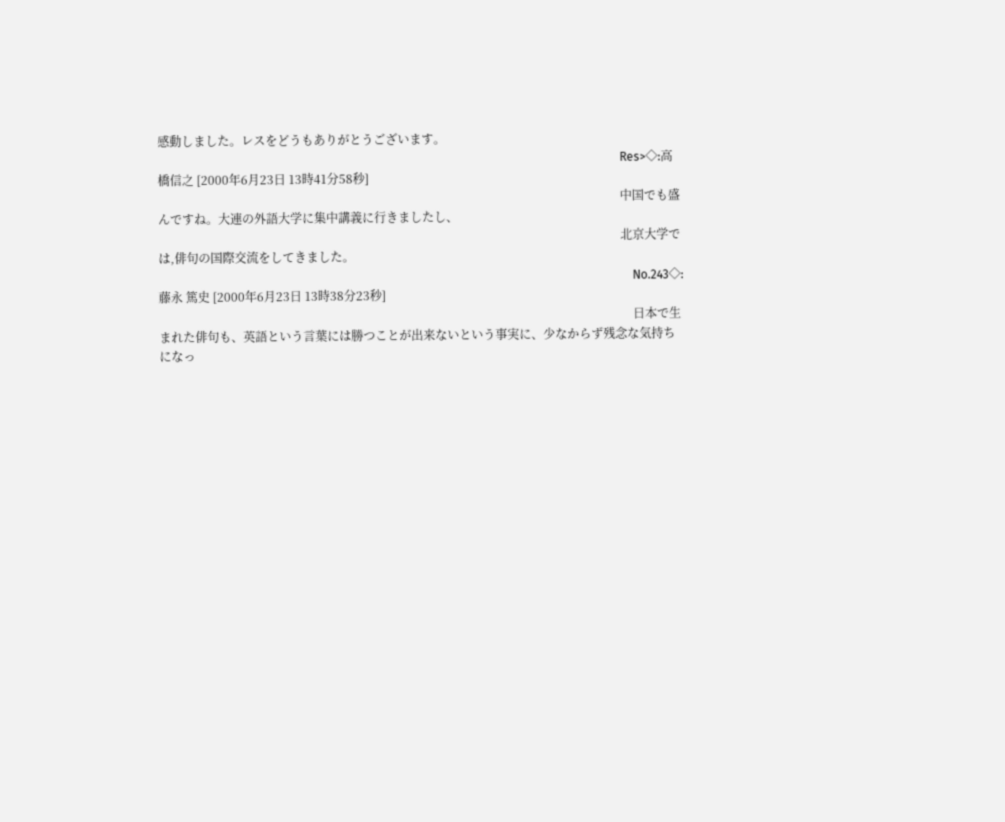感動しました。レスをどうもありがとうございます。
                                                                                                                                                          Res>◇:高橋信之 [2000年6月23日 13時41分58秒]
                                                                                                                                                          中国でも盛んですね。大連の外語大学に集中講義に行きましたし、
                                                                                                                                                          北京大学では,俳句の国際交流をしてきました。
                                                                                                                                                              No.243◇:藤永 篤史 [2000年6月23日 13時38分23秒]
                                                                                                                                                              日本で生まれた俳句も、英語という言葉には勝つことが出来ないという事実に、少なからず残念な気持ちになっ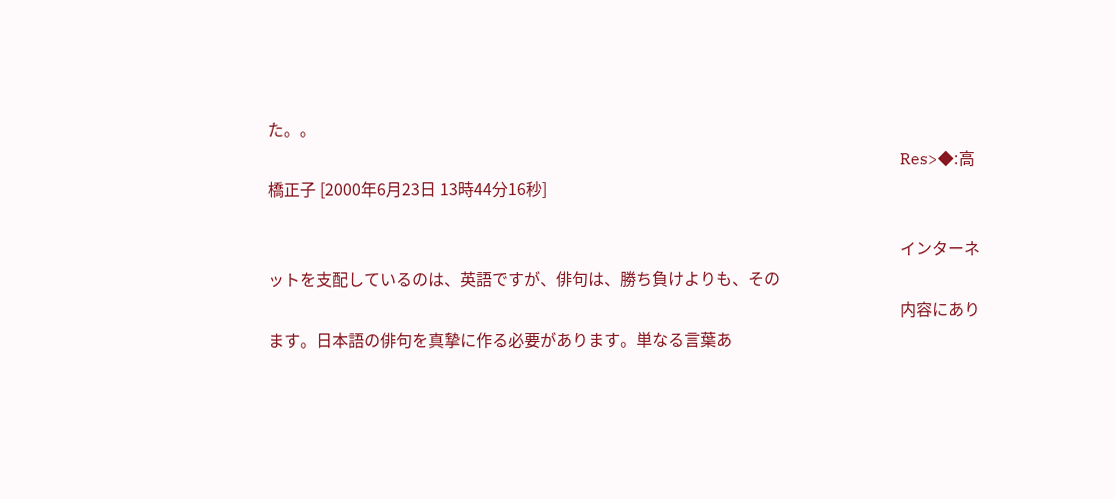た。。
                                                                                                                                                              Res>◆:高橋正子 [2000年6月23日 13時44分16秒]

                                                                                                                                                              インターネットを支配しているのは、英語ですが、俳句は、勝ち負けよりも、その
                                                                                                                                                              内容にあります。日本語の俳句を真摯に作る必要があります。単なる言葉あ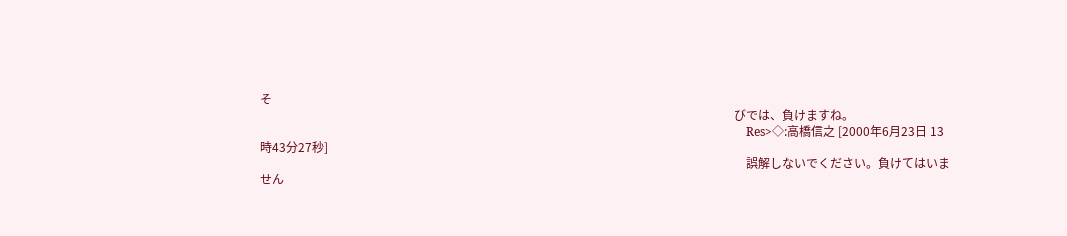そ
                                                                                                                                                              びでは、負けますね。
                                                                                                                                                                  Res>◇:高橋信之 [2000年6月23日 13時43分27秒]
                                                                                                                                                                  誤解しないでください。負けてはいません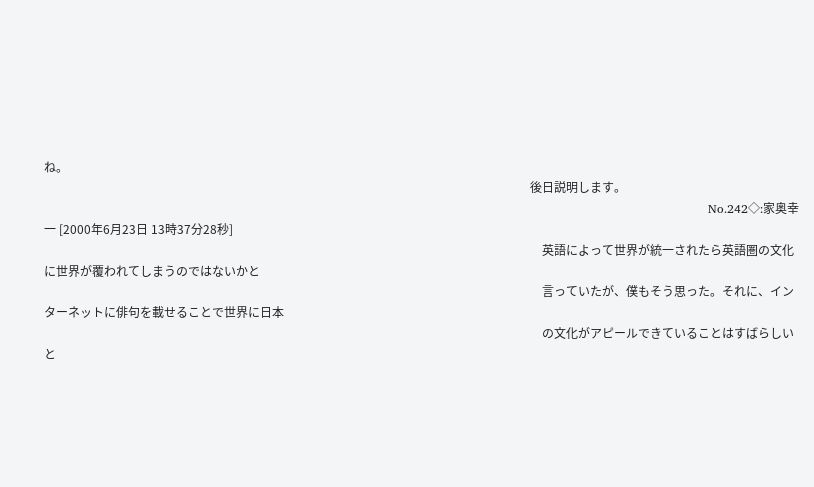ね。
                                                                                                                                                                  後日説明します。
                                                                                                                                                                      No.242◇:家奥幸一 [2000年6月23日 13時37分28秒]
                                                                                                                                                                      英語によって世界が統一されたら英語圏の文化に世界が覆われてしまうのではないかと
                                                                                                                                                                      言っていたが、僕もそう思った。それに、インターネットに俳句を載せることで世界に日本
                                                                                                                                                                      の文化がアピールできていることはすばらしいと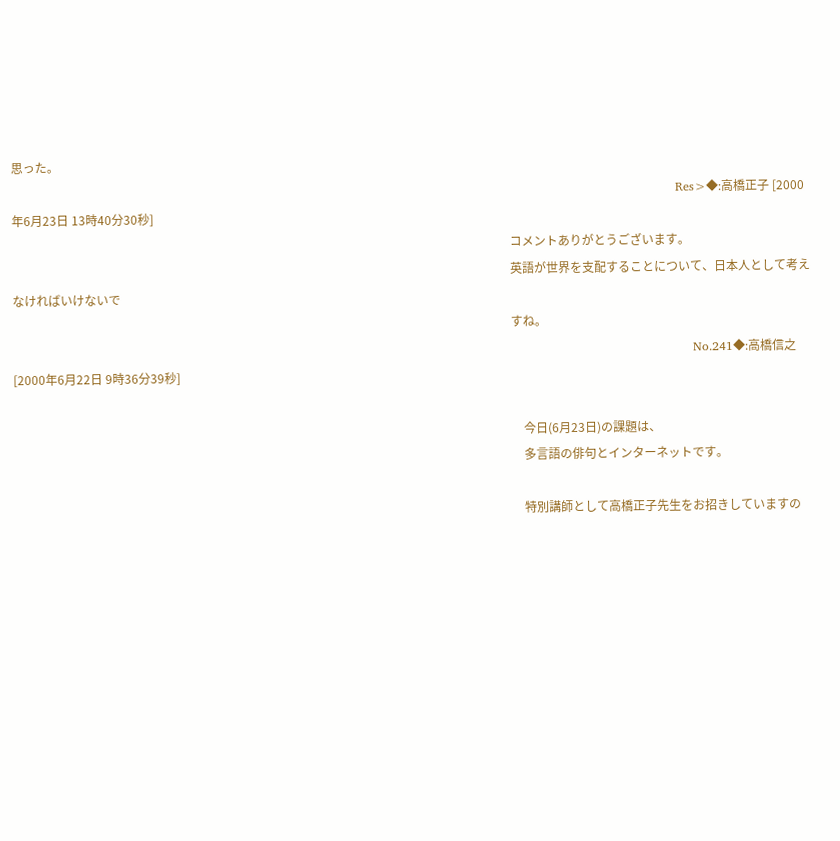思った。
                                                                                                                                                                      Res>◆:高橋正子 [2000年6月23日 13時40分30秒]
                                                                                                                                                                      コメントありがとうございます。
                                                                                                                                                                      英語が世界を支配することについて、日本人として考えなければいけないで
                                                                                                                                                                      すね。
                                                                                                                                                                          No.241◆:高橋信之 [2000年6月22日 9時36分39秒]

                                                                                                                                                                          今日(6月23日)の課題は、
                                                                                                                                                                          多言語の俳句とインターネットです。

                                                                                                                                                                          特別講師として高橋正子先生をお招きしていますの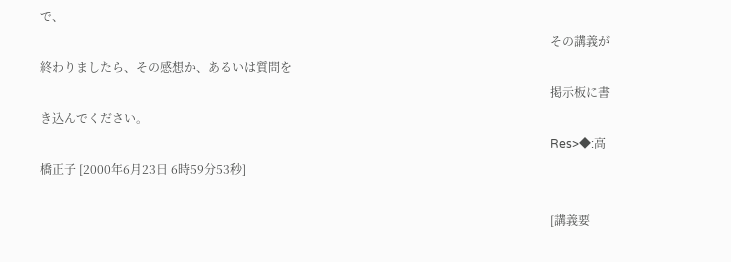で、
                                                                                                                                                                          その講義が終わりましたら、その感想か、あるいは質問を
                                                                                                                                                                          掲示板に書き込んでください。
                                                                                                                                                                          Res>◆:高橋正子 [2000年6月23日 6時59分53秒]

                                                                                                                                                                          [講義要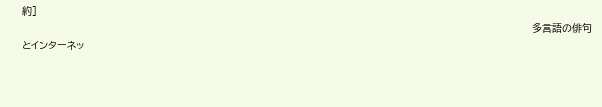約]
                                                                                                                                                                          多言語の俳句とインターネッ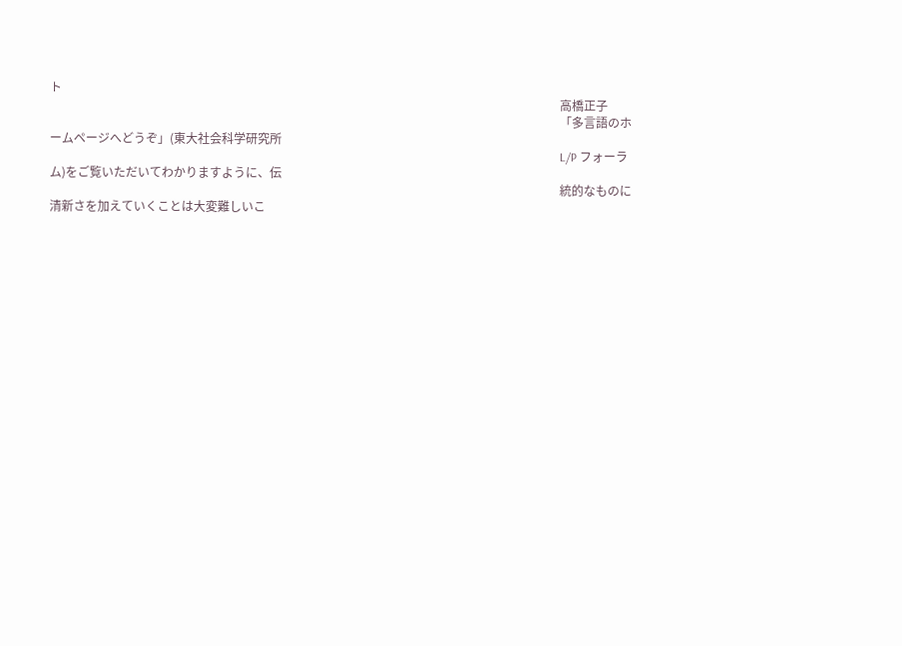ト
                                                                                                                                                                          高橋正子
                                                                                                                                                                          「多言語のホームページへどうぞ」(東大社会科学研究所
                                                                                                                                                                          L/P フォーラム)をご覧いただいてわかりますように、伝
                                                                                                                                                                          統的なものに清新さを加えていくことは大変難しいこ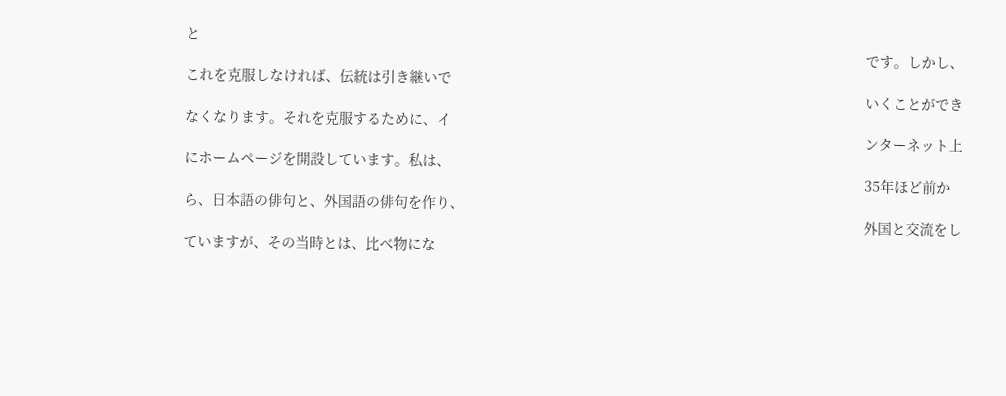と
                                                                                                                                                                          です。しかし、これを克服しなければ、伝統は引き継いで
                                                                                                                                                                          いくことができなくなります。それを克服するために、イ
                                                                                                                                                                          ンターネット上にホームページを開設しています。私は、
                                                                                                                                                                          35年ほど前から、日本語の俳句と、外国語の俳句を作り、
                                                                                                                                                                          外国と交流をしていますが、その当時とは、比べ物にな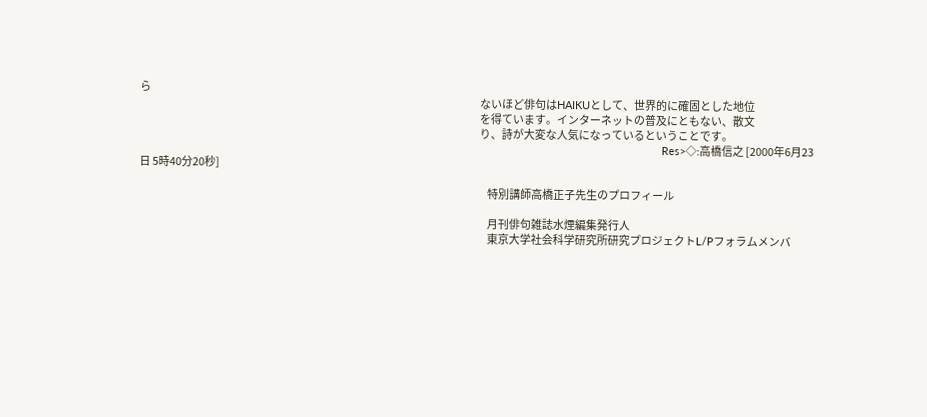ら
                                                                                                                                                                          ないほど俳句はHAIKUとして、世界的に確固とした地位
                                                                                                                                                                          を得ています。インターネットの普及にともない、散文
                                                                                                                                                                          り、詩が大変な人気になっているということです。
                                                                                                                                                                              Res>◇:高橋信之 [2000年6月23日 5時40分20秒]

                                                                                                                                                                              特別講師高橋正子先生のプロフィール

                                                                                                                                                                              月刊俳句雑誌水煙編集発行人
                                                                                                                                                                              東京大学社会科学研究所研究プロジェクトL/Pフォラムメンバ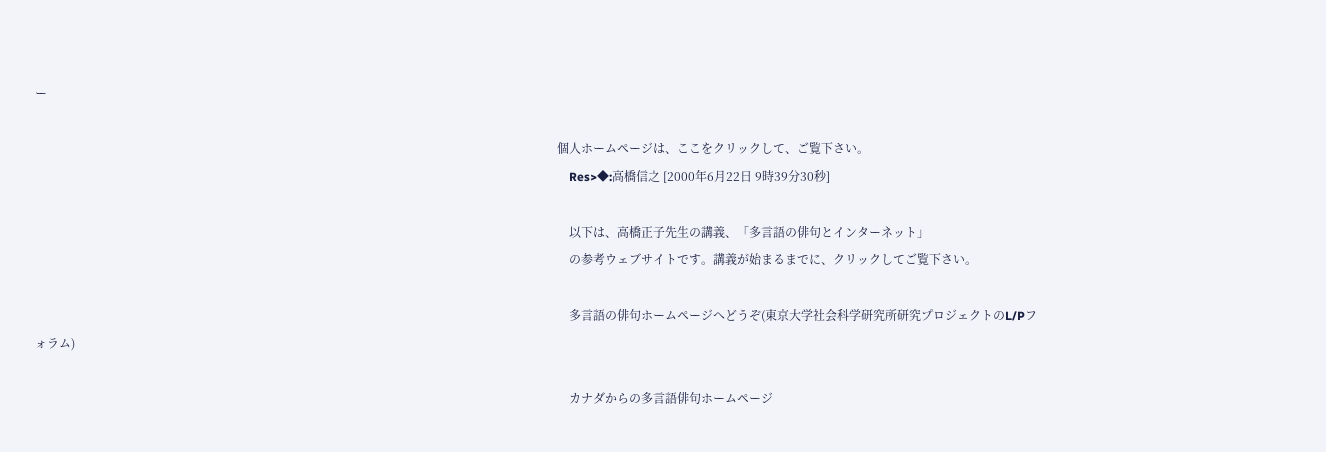ー

                                                                                                                                                                              個人ホームページは、ここをクリックして、ご覧下さい。
                                                                                                                                                                                  Res>◆:高橋信之 [2000年6月22日 9時39分30秒]

                                                                                                                                                                                  以下は、高橋正子先生の講義、「多言語の俳句とインターネット」
                                                                                                                                                                                  の参考ウェブサイトです。講義が始まるまでに、クリックしてご覧下さい。

                                                                                                                                                                                  多言語の俳句ホームページへどうぞ(東京大学社会科学研究所研究プロジェクトのL/Pフォラム)

                                                                                                                                                                                  カナダからの多言語俳句ホームページ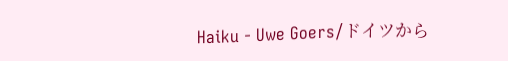Haiku - Uwe Goers/ドイツから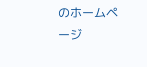のホームページ